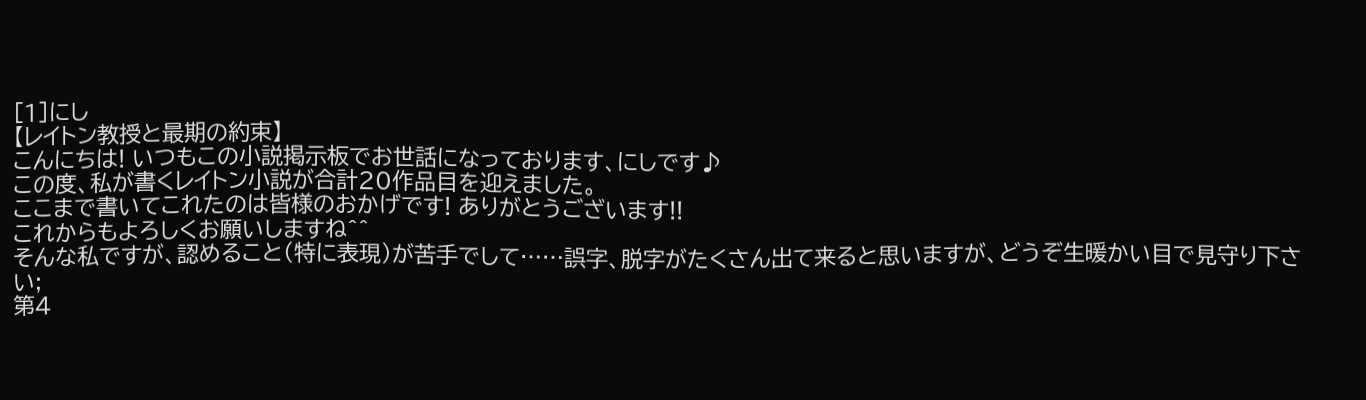[1]にし
【レイトン教授と最期の約束】
こんにちは! いつもこの小説掲示板でお世話になっております、にしです♪
この度、私が書くレイトン小説が合計20作品目を迎えました。
ここまで書いてこれたのは皆様のおかげです! ありがとうございます!!
これからもよろしくお願いしますね^^
そんな私ですが、認めること(特に表現)が苦手でして……誤字、脱字がたくさん出て来ると思いますが、どうぞ生暖かい目で見守り下さい;
第4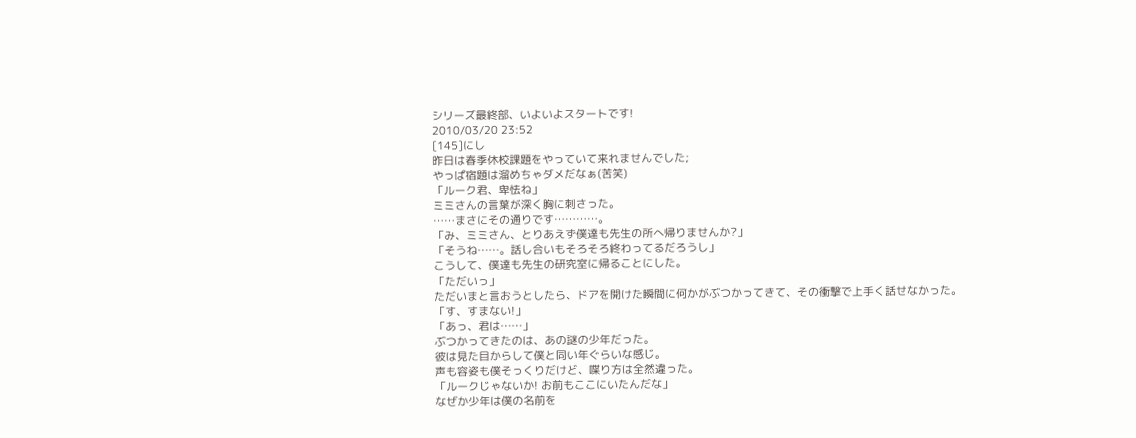シリーズ最終部、いよいよスタートです!
2010/03/20 23:52
[145]にし
昨日は春季休校課題をやっていて来れませんでした;
やっぱ宿題は溜めちゃダメだなぁ(苦笑)
「ルーク君、卑怯ね」
ミミさんの言葉が深く胸に刺さった。
……まさにその通りです…………。
「み、ミミさん、とりあえず僕達も先生の所へ帰りませんか?」
「そうね……。話し合いもそろそろ終わってるだろうし」
こうして、僕達も先生の研究室に帰ることにした。
「ただいっ」
ただいまと言おうとしたら、ドアを開けた瞬間に何かがぶつかってきて、その衝撃で上手く話せなかった。
「す、すまない!」
「あっ、君は……」
ぶつかってきたのは、あの謎の少年だった。
彼は見た目からして僕と同い年ぐらいな感じ。
声も容姿も僕そっくりだけど、喋り方は全然違った。
「ルークじゃないか! お前もここにいたんだな」
なぜか少年は僕の名前を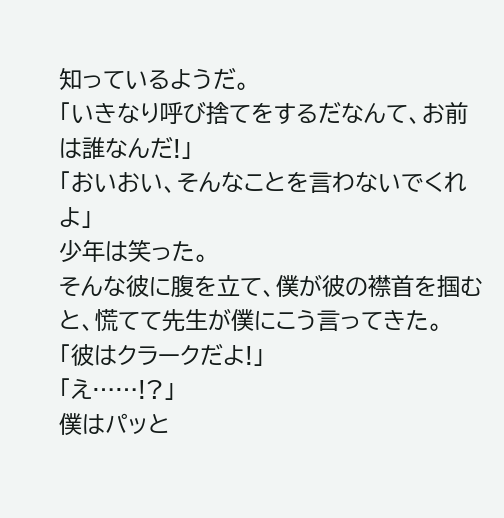知っているようだ。
「いきなり呼び捨てをするだなんて、お前は誰なんだ!」
「おいおい、そんなことを言わないでくれよ」
少年は笑った。
そんな彼に腹を立て、僕が彼の襟首を掴むと、慌てて先生が僕にこう言ってきた。
「彼はクラークだよ!」
「え……!?」
僕はパッと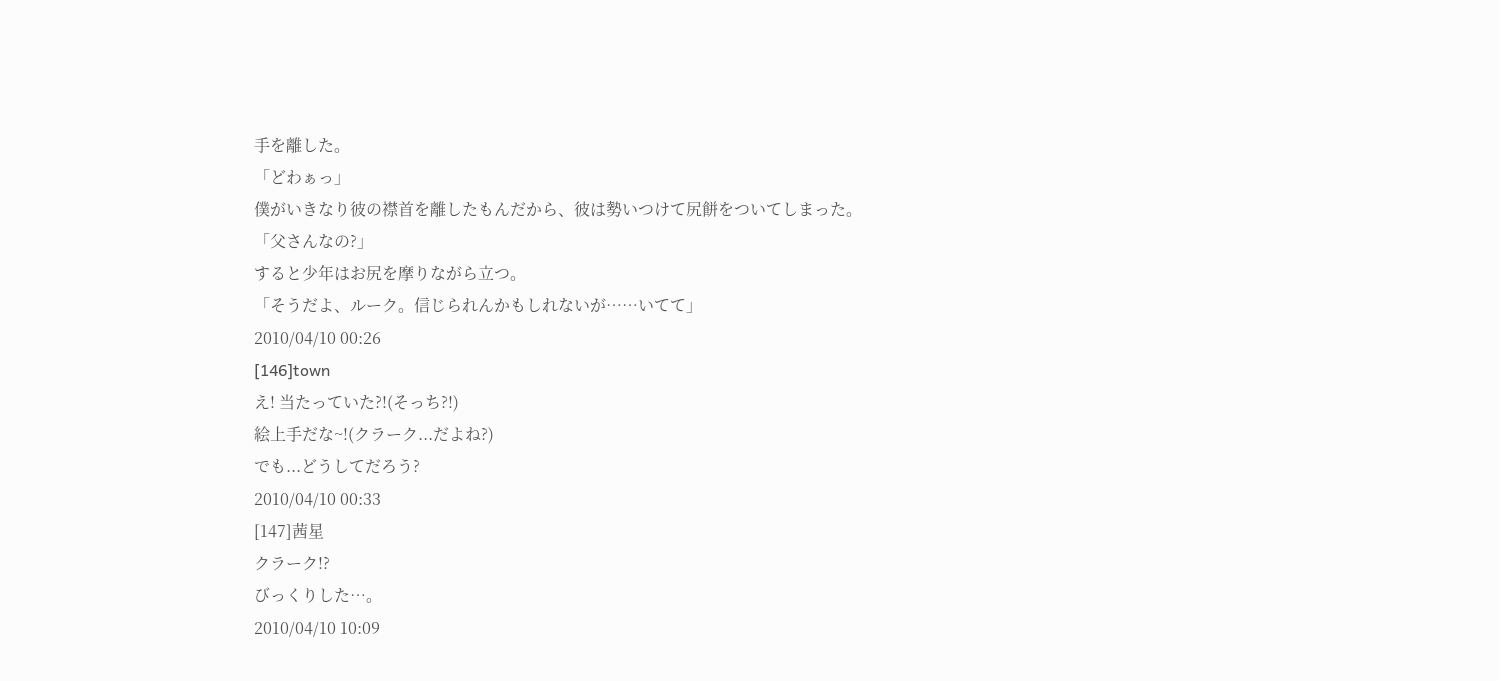手を離した。
「どわぁっ」
僕がいきなり彼の襟首を離したもんだから、彼は勢いつけて尻餅をついてしまった。
「父さんなの?」
すると少年はお尻を摩りながら立つ。
「そうだよ、ルーク。信じられんかもしれないが……いてて」
2010/04/10 00:26
[146]town
え! 当たっていた?!(そっち?!)
絵上手だな~!(クラーク...だよね?)
でも...どうしてだろう?
2010/04/10 00:33
[147]茜星
クラーク!?
びっくりした…。
2010/04/10 10:09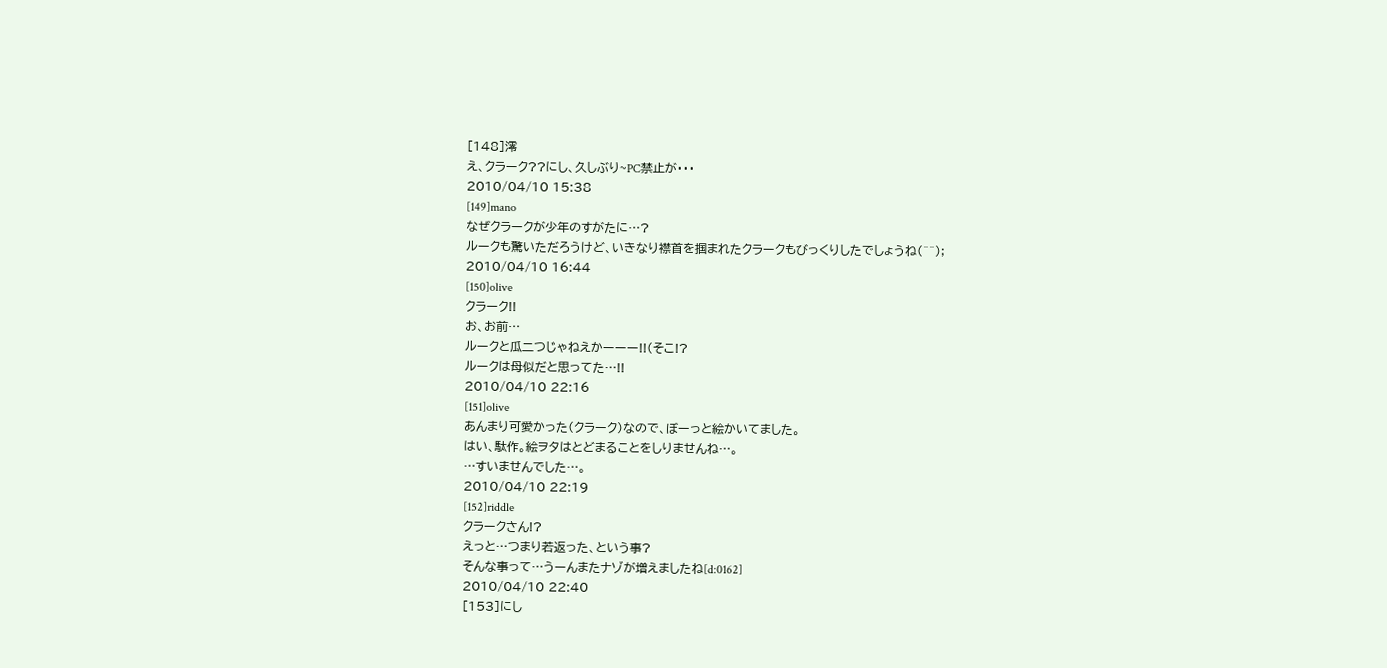[148]澪
え、クラーク??にし、久しぶり~PC禁止が・・・
2010/04/10 15:38
[149]mano
なぜクラークが少年のすがたに…?
ルークも驚いただろうけど、いきなり襟首を掴まれたクラークもびっくりしたでしょうね(^^);
2010/04/10 16:44
[150]olive
クラーク!!
お、お前…
ルークと瓜二つじゃねえかーーー!!(そこ!?
ルークは母似だと思ってた…!!
2010/04/10 22:16
[151]olive
あんまり可愛かった(クラーク)なので、ぼーっと絵かいてました。
はい、駄作。絵ヲタはとどまることをしりませんね…。
…すいませんでした…。
2010/04/10 22:19
[152]riddle
クラークさん!?
えっと…つまり若返った、という事?
そんな事って…うーんまたナゾが増えましたね[d:0162]
2010/04/10 22:40
[153]にし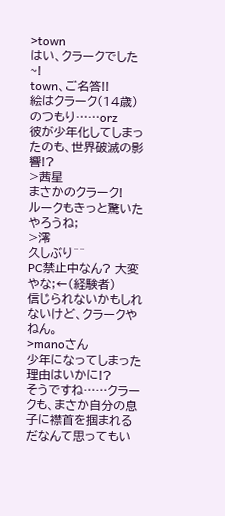>town
はい、クラークでした~!
town、ご名答!!
絵はクラーク(14歳)のつもり……orz
彼が少年化してしまったのも、世界破滅の影響!?
>茜星
まさかのクラーク!
ルークもきっと驚いたやろうね;
>澪
久しぶり^^
PC禁止中なん? 大変やな;←(経験者)
信じられないかもしれないけど、クラークやねん。
>manoさん
少年になってしまった理由はいかに!?
そうですね……クラークも、まさか自分の息子に襟首を掴まれるだなんて思ってもい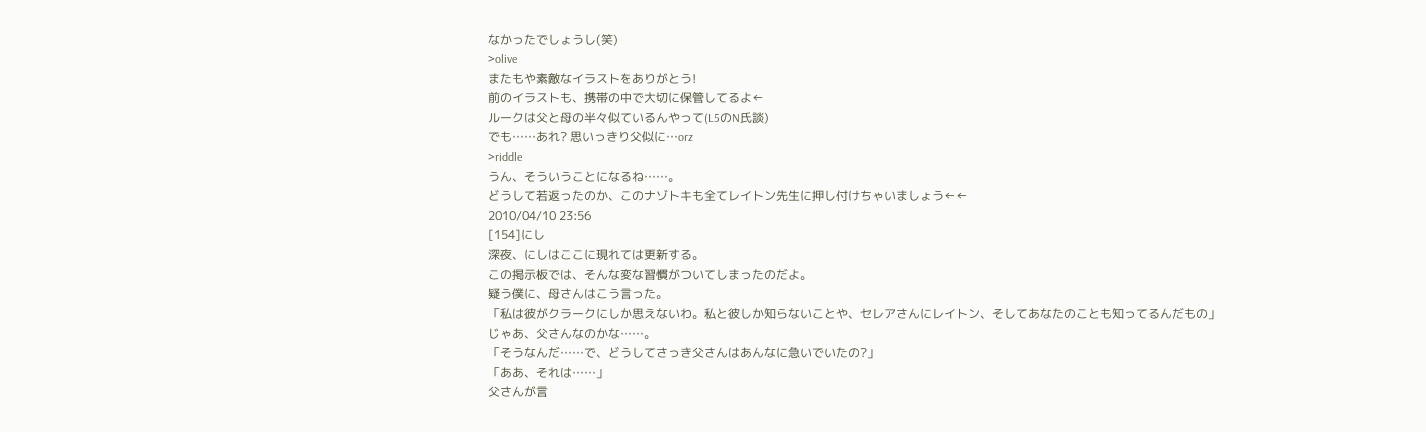なかったでしょうし(笑)
>olive
またもや素敵なイラストをありがとう!
前のイラストも、携帯の中で大切に保管してるよ←
ルークは父と母の半々似ているんやって(L5のN氏談)
でも……あれ? 思いっきり父似に…orz
>riddle
うん、そういうことになるね……。
どうして若返ったのか、このナゾトキも全てレイトン先生に押し付けちゃいましょう←←
2010/04/10 23:56
[154]にし
深夜、にしはここに現れては更新する。
この掲示板では、そんな変な習慣がついてしまったのだよ。
疑う僕に、母さんはこう言った。
「私は彼がクラークにしか思えないわ。私と彼しか知らないことや、セレアさんにレイトン、そしてあなたのことも知ってるんだもの」
じゃあ、父さんなのかな……。
「そうなんだ……で、どうしてさっき父さんはあんなに急いでいたの?」
「ああ、それは……」
父さんが言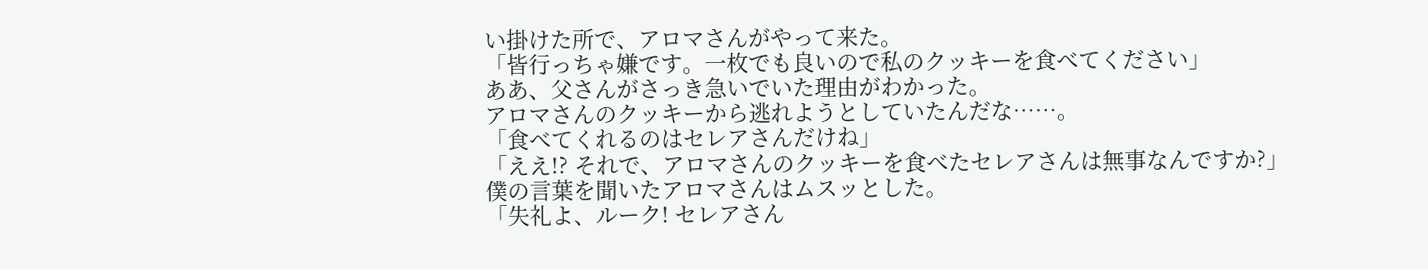い掛けた所で、アロマさんがやって来た。
「皆行っちゃ嫌です。一枚でも良いので私のクッキーを食べてください」
ああ、父さんがさっき急いでいた理由がわかった。
アロマさんのクッキーから逃れようとしていたんだな……。
「食べてくれるのはセレアさんだけね」
「ええ!? それで、アロマさんのクッキーを食べたセレアさんは無事なんですか?」
僕の言葉を聞いたアロマさんはムスッとした。
「失礼よ、ルーク! セレアさん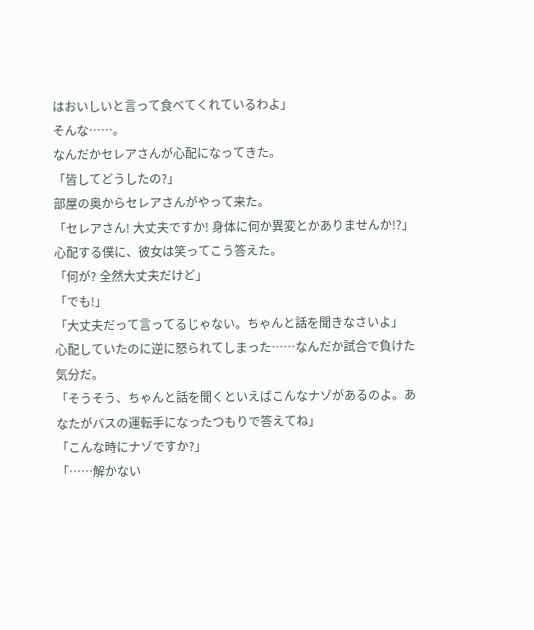はおいしいと言って食べてくれているわよ」
そんな……。
なんだかセレアさんが心配になってきた。
「皆してどうしたの?」
部屋の奥からセレアさんがやって来た。
「セレアさん! 大丈夫ですか! 身体に何か異変とかありませんか!?」
心配する僕に、彼女は笑ってこう答えた。
「何が? 全然大丈夫だけど」
「でも!」
「大丈夫だって言ってるじゃない。ちゃんと話を聞きなさいよ」
心配していたのに逆に怒られてしまった……なんだか試合で負けた気分だ。
「そうそう、ちゃんと話を聞くといえばこんなナゾがあるのよ。あなたがバスの運転手になったつもりで答えてね」
「こんな時にナゾですか?」
「……解かない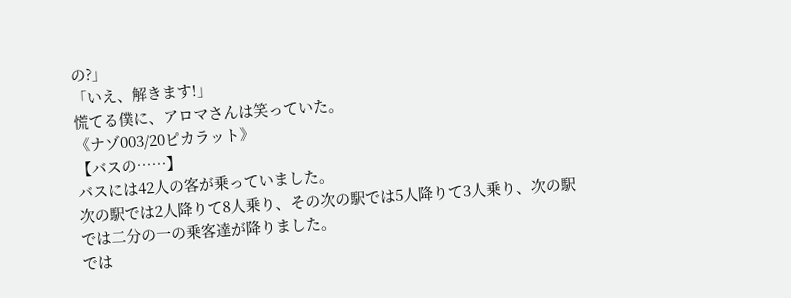の?」
「いえ、解きます!」
慌てる僕に、アロマさんは笑っていた。
《ナゾ003/20ピカラット》
【バスの……】
バスには42人の客が乗っていました。
次の駅では2人降りて8人乗り、その次の駅では5人降りて3人乗り、次の駅では二分の一の乗客達が降りました。
では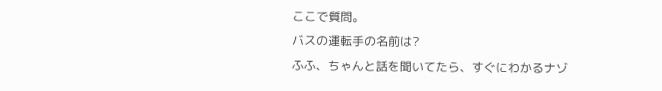ここで質問。
バスの運転手の名前は?
ふふ、ちゃんと話を聞いてたら、すぐにわかるナゾ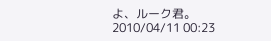よ、ルーク君。
2010/04/11 00:23